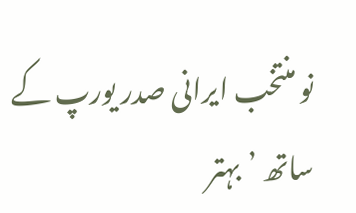نو منتخب ایرانی صدر یورپ کے ساتھ ’بہتر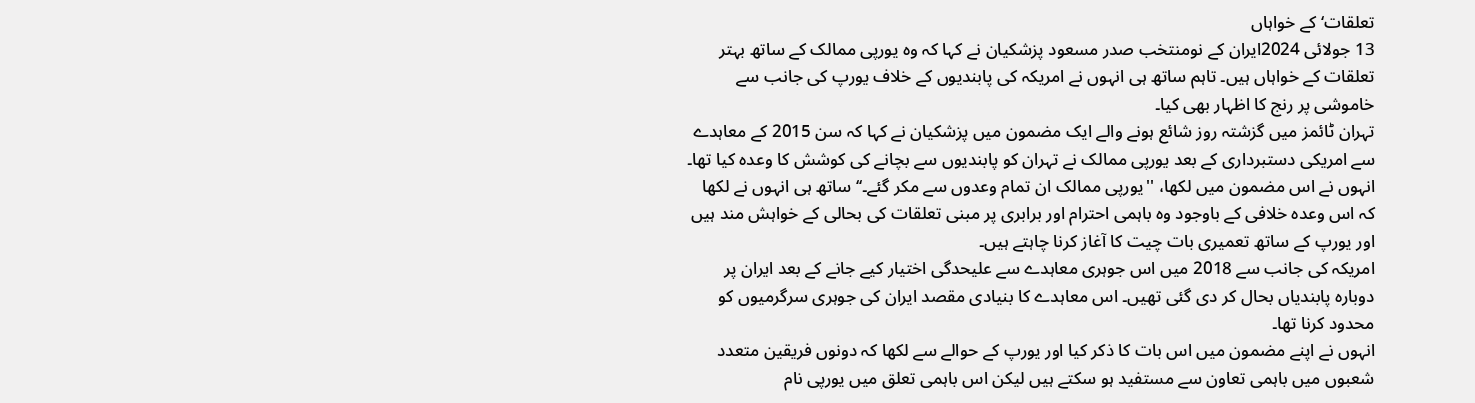تعلقات‘ کے خواہاں
13 جولائی 2024ایران کے نومنتخب صدر مسعود پزشکیان نے کہا کہ وہ یورپی ممالک کے ساتھ بہتر تعلقات کے خواہاں ہیں۔ تاہم ساتھ ہی انہوں نے امریکہ کی پابندیوں کے خلاف یورپ کی جانب سے خاموشی پر رنج کا اظہار بھی کیا۔
تہران ٹائمز میں گزشتہ روز شائع ہونے والے ایک مضمون میں پزشکیان نے کہا کہ سن 2015 کے معاہدے سے امریکی دستبرداری کے بعد یورپی ممالک نے تہران کو پابندیوں سے بچانے کی کوشش کا وعدہ کیا تھا۔
انہوں نے اس مضمون میں لکھا، ''یورپی ممالک ان تمام وعدوں سے مکر گئے۔‘‘ ساتھ ہی انہوں نے لکھا کہ اس وعدہ خلافی کے باوجود وہ باہمی احترام اور برابری پر مبنی تعلقات کی بحالی کے خواہش مند ہیں اور یورپ کے ساتھ تعمیری بات چیت کا آغاز کرنا چاہتے ہیں۔
امریکہ کی جانب سے 2018 میں اس جوہری معاہدے سے علیحدگی اختیار کیے جانے کے بعد ایران پر دوبارہ پابندیاں بحال کر دی گئی تھیں۔ اس معاہدے کا بنیادی مقصد ایران کی جوہری سرگرمیوں کو محدود کرنا تھا۔
انہوں نے اپنے مضمون میں اس بات کا ذکر کیا اور یورپ کے حوالے سے لکھا کہ دونوں فریقین متعدد شعبوں میں باہمی تعاون سے مستفید ہو سکتے ہیں لیکن اس باہمی تعلق میں یورپی نام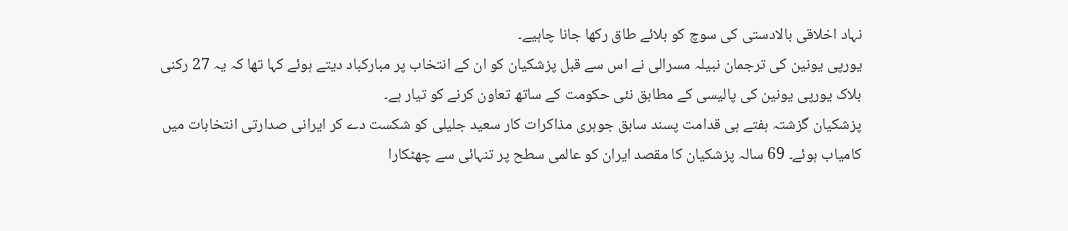نہاد اخلاقی بالادستی کی سوچ کو بلائے طاق رکھا جانا چاہیے۔
یورپی یونین کی ترجمان نبیلہ مسرالی نے اس سے قبل پزشکیان کو ان کے انتخاب پر مبارکباد دیتے ہوئے کہا تھا کہ یہ 27 رکنی بلاک یورپی یونین کی پالیسی کے مطابق نئی حکومت کے ساتھ تعاون کرنے کو تیار ہے۔
پزشکیان گزشتہ ہفتے ہی قدامت پسند سابق جوہری مذاکرات کار سعید جلیلی کو شکست دے کر ایرانی صدارتی انتخابات میں کامیاب ہوئے۔ 69 سالہ پزشکیان کا مقصد ایران کو عالمی سطح پر تنہائی سے چھٹکارا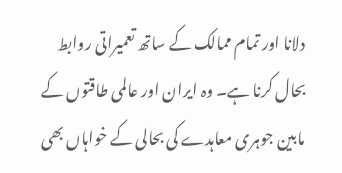دلانا اور تمام ممالک کے ساتھ تعمیراتی روابط بحال کرنا ہے۔ وہ ایران اور عالمی طاقتوں کے مابین جوہری معاہدے کی بحالی کے خواہاں بھی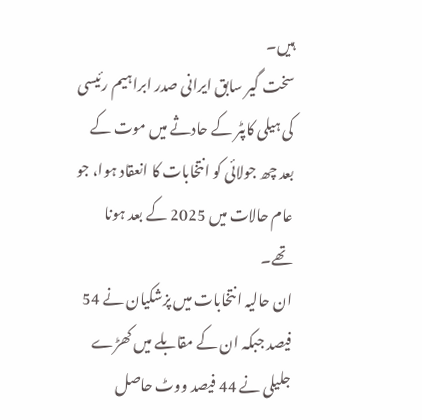ہیں۔
سخت گیر سابق ایرانی صدر ابراہیم رئیسی کی ہیلی کاپٹر کے حادثے میں موت کے بعد چھ جولائی کو انتخابات کا انعقاد ہوا، جو عام حالات میں 2025 کے بعد ہونا تھے۔
ان حالیہ انتخابات میں پزشکیان نے 54 فیصد جبکہ ان کے مقابلے میں کھڑے جلیلی نے 44 فیصد ووٹ حاصل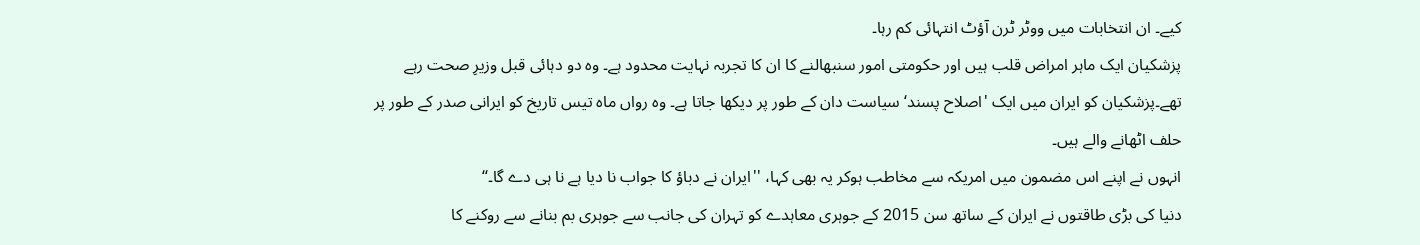کیے۔ ان انتخابات میں ووٹر ٹرن آؤٹ انتہائی کم رہا۔
پزشکیان ایک ماہر امراض قلب ہیں اور حکومتی امور سنبھالنے کا ان کا تجربہ نہایت محدود ہے۔ وہ دو دہائی قبل وزیرِ صحت رہے تھے۔پزشکیان کو ایران میں ایک 'اصلاح پسند‘ سیاست دان کے طور پر دیکھا جاتا ہے۔ وہ رواں ماہ تیس تاریخ کو ایرانی صدر کے طور پر حلف اٹھانے والے ہیں۔
انہوں نے اپنے اس مضمون میں امریکہ سے مخاطب ہوکر یہ بھی کہا، ''ایران نے دباؤ کا جواب نا دیا ہے نا ہی دے گا۔‘‘
دنیا کی بڑی طاقتوں نے ایران کے ساتھ سن 2015 کے جوہری معاہدے کو تہران کی جانب سے جوہری بم بنانے سے روکنے کا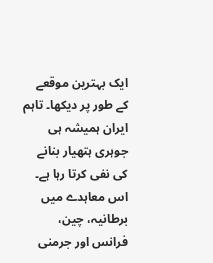ایک بہترین موقعے کے طور پر دیکھا۔ تاہم ایران ہمیشہ ہی جوہری ہتھیار بنانے کی نفی کرتا رہا ہے۔ اس معاہدے میں برطانیہ، چین، فرانس اور جرمنی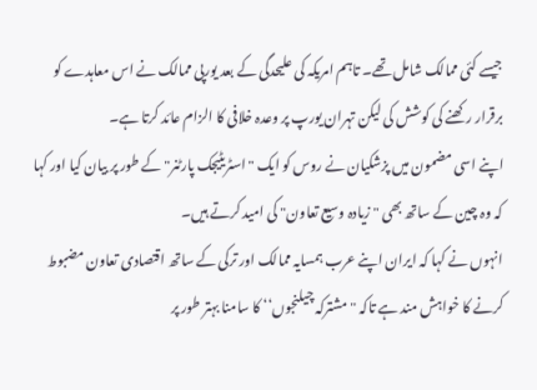جیسے کئی ممالک شامل تھے۔ تاہم امریکہ کی علیحدگی کے بعد یورپی ممالک نے اس معاہدے کو برقرار رکھنے کی کوشش کی لیکن تہران یورپ پر وعدہ خلافی کا الزام عائد کرتا ہے۔
اپنے اسی مضمون میں پزشکیان نے روس کو ایک "اسٹریٹیجک پارٹنر" کے طور پر بیان کیا اور کہا کہ وہ چین کے ساتھ بھی "زیادہ وسیع تعاون" کی امید کرتے ہیں۔
انہوں نے کہا کہ ایران اپنے عرب ہمسایہ ممالک اور ترکی کے ساتھ اقتصادی تعاون مضبوط کرنے کا خواہش مند ہے تاکہ ''مشترکہ چیلنجوں‘‘ کا سامنا بہتر طور پر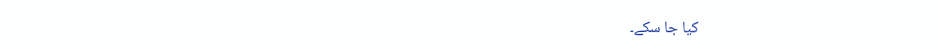کیا جا سکے۔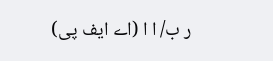ر ب/ ا ا (اے ایف پی)